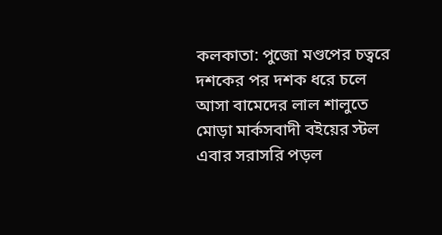কলকাতা: পুজো মণ্ডপের চত্বরে দশকের পর দশক ধরে চলে আসা বামেদের লাল শালুতে মোড়া মার্কসবাদী বইয়ের স্টল এবার সরাসরি পড়ল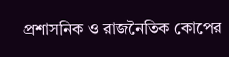প্রশাসনিক ও রাজনৈতিক কোপের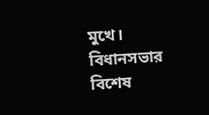মুখে। বিধানসভার বিশেষ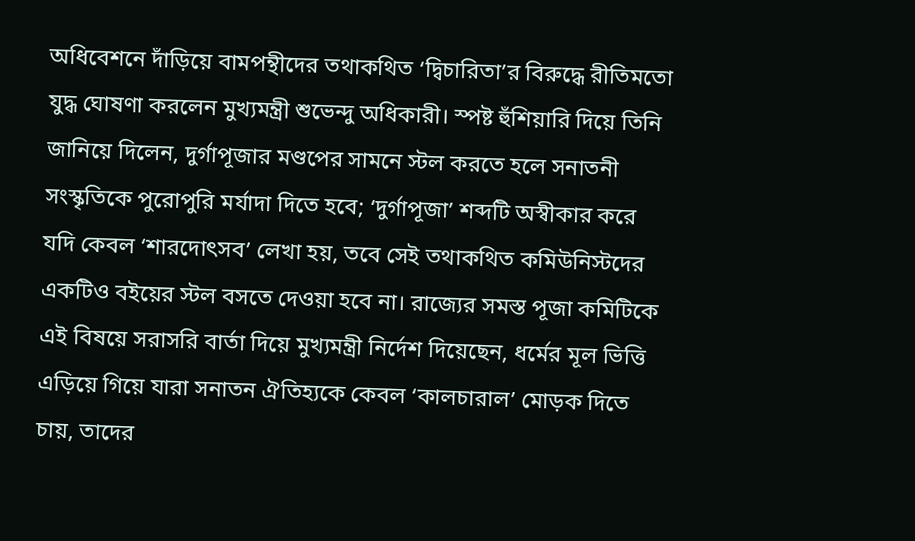অধিবেশনে দাঁড়িয়ে বামপন্থীদের তথাকথিত ‘দ্বিচারিতা’র বিরুদ্ধে রীতিমতো যুদ্ধ ঘোষণা করলেন মুখ্যমন্ত্রী শুভেন্দু অধিকারী। স্পষ্ট হুঁশিয়ারি দিয়ে তিনি জানিয়ে দিলেন, দুর্গাপূজার মণ্ডপের সামনে স্টল করতে হলে সনাতনী সংস্কৃতিকে পুরোপুরি মর্যাদা দিতে হবে; ‘দুর্গাপূজা’ শব্দটি অস্বীকার করে যদি কেবল ‘শারদোৎসব’ লেখা হয়, তবে সেই তথাকথিত কমিউনিস্টদের একটিও বইয়ের স্টল বসতে দেওয়া হবে না। রাজ্যের সমস্ত পূজা কমিটিকে এই বিষয়ে সরাসরি বার্তা দিয়ে মুখ্যমন্ত্রী নির্দেশ দিয়েছেন, ধর্মের মূল ভিত্তি এড়িয়ে গিয়ে যারা সনাতন ঐতিহ্যকে কেবল ‘কালচারাল’ মোড়ক দিতে চায়, তাদের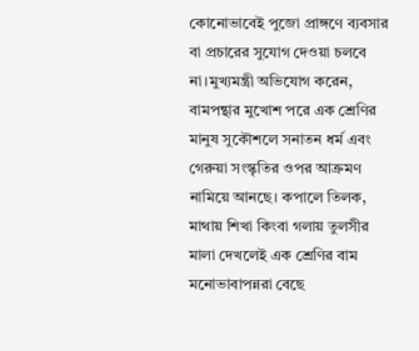কোনোভাবেই পুজো প্রাঙ্গণে ব্যবসার বা প্রচারের সুযোগ দেওয়া চলবে না।মুখ্যমন্ত্রী অভিযোগ করেন, বামপন্থার মুখোশ পরে এক শ্রেণির মানুষ সুকৌশলে সনাতন ধর্ম এবং গেরুয়া সংস্কৃতির ওপর আক্রমণ নামিয়ে আনছে। কপালে তিলক, মাথায় শিখা কিংবা গলায় তুলসীর মালা দেখলেই এক শ্রেণির বাম মনোভাবাপন্নরা বেছে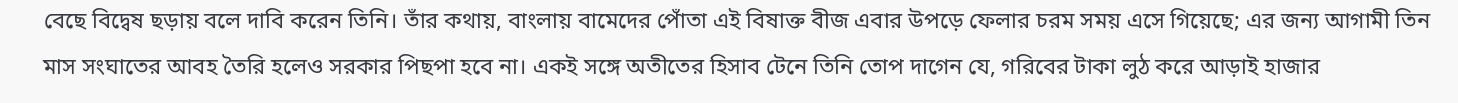বেছে বিদ্বেষ ছড়ায় বলে দাবি করেন তিনি। তাঁর কথায়, বাংলায় বামেদের পোঁতা এই বিষাক্ত বীজ এবার উপড়ে ফেলার চরম সময় এসে গিয়েছে; এর জন্য আগামী তিন মাস সংঘাতের আবহ তৈরি হলেও সরকার পিছপা হবে না। একই সঙ্গে অতীতের হিসাব টেনে তিনি তোপ দাগেন যে, গরিবের টাকা লুঠ করে আড়াই হাজার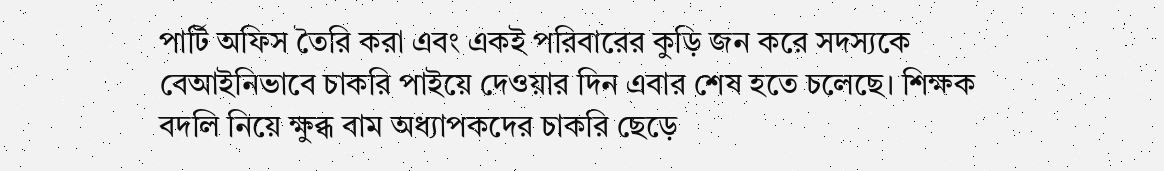পার্টি অফিস তৈরি করা এবং একই পরিবারের কুড়ি জন করে সদস্যকে বেআইনিভাবে চাকরি পাইয়ে দেওয়ার দিন এবার শেষ হতে চলেছে। শিক্ষক বদলি নিয়ে ক্ষুব্ধ বাম অধ্যাপকদের চাকরি ছেড়ে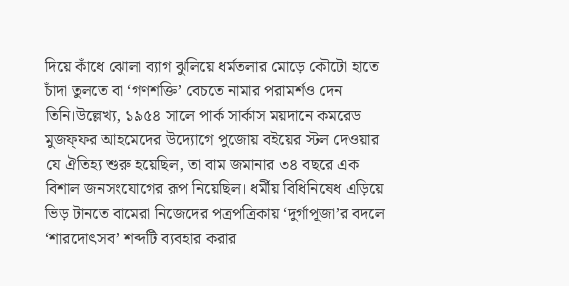দিয়ে কাঁধে ঝোলা ব্যাগ ঝুলিয়ে ধর্মতলার মোড়ে কৌটো হাতে চাঁদা তুলতে বা ‘গণশক্তি’ বেচতে নামার পরামর্শও দেন তিনি।উল্লেখ্য, ১৯৫৪ সালে পার্ক সার্কাস ময়দানে কমরেড মুজফ্ফর আহমেদের উদ্যোগে পুজোয় বইয়ের স্টল দেওয়ার যে ঐতিহ্য শুরু হয়েছিল, তা বাম জমানার ৩৪ বছরে এক বিশাল জনসংযোগের রূপ নিয়েছিল। ধর্মীয় বিধিনিষেধ এড়িয়ে ভিড় টানতে বামেরা নিজেদের পত্রপত্রিকায় ‘দুর্গাপূজা’র বদলে ‘শারদোৎসব’ শব্দটি ব্যবহার করার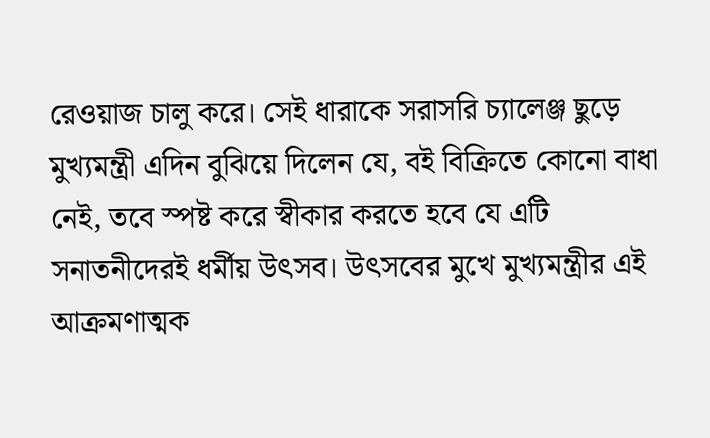রেওয়াজ চালু করে। সেই ধারাকে সরাসরি চ্যালেঞ্জ ছুড়ে মুখ্যমন্ত্রী এদিন বুঝিয়ে দিলেন যে, বই বিক্রিতে কোনো বাধা নেই, তবে স্পষ্ট করে স্বীকার করতে হবে যে এটি সনাতনীদেরই ধর্মীয় উৎসব। উৎসবের মুখে মুখ্যমন্ত্রীর এই আক্রমণাত্মক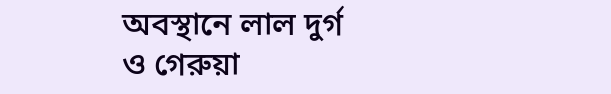অবস্থানে লাল দুর্গ ও গেরুয়া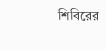শিবিরের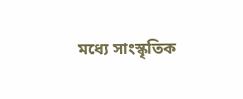মধ্যে সাংস্কৃতিক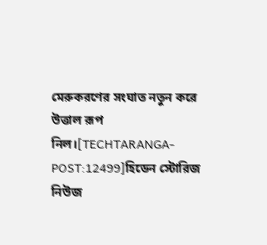মেরুকরণের সংঘাত নতুন করে উত্তাল রূপ নিল।[TECHTARANGA-POST:12499]হিডেন স্টোরিজ নিউজ